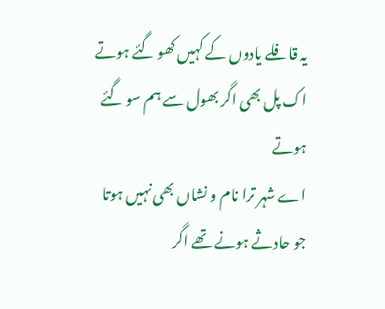یہ قافلے یادوں کے کہیں کھو گئے ہوتے
اک پل بھی اگر بھول سے ہم سو گئے ہوتے
اے شہر ترا نام و نشاں بھی نہیں ہوتا
جو حادثے ہونے تھے اگر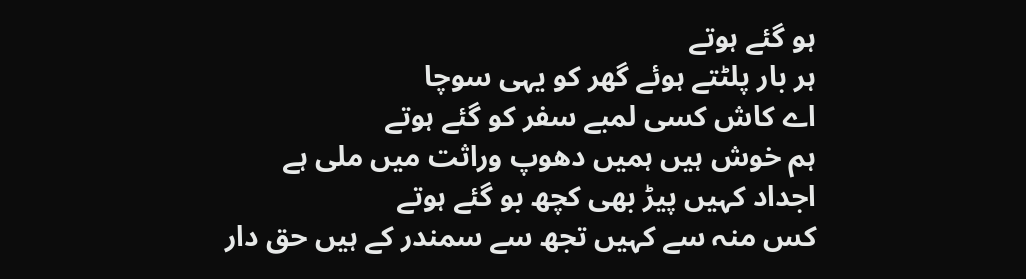ہو گئے ہوتے
ہر بار پلٹتے ہوئے گھر کو یہی سوچا
اے کاش کسی لمبے سفر کو گئے ہوتے
ہم خوش ہیں ہمیں دھوپ وراثت میں ملی ہے
اجداد کہیں پیڑ بھی کچھ بو گئے ہوتے
کس منہ سے کہیں تجھ سے سمندر کے ہیں حق دار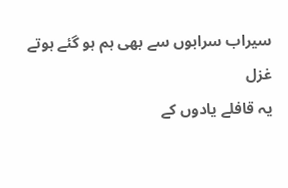سیراب سرابوں سے بھی ہم ہو گئے ہوتے
غزل
یہ قافلے یادوں کے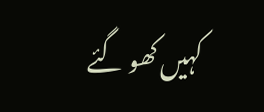کہیں کھو گئے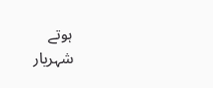ہوتے
شہریار